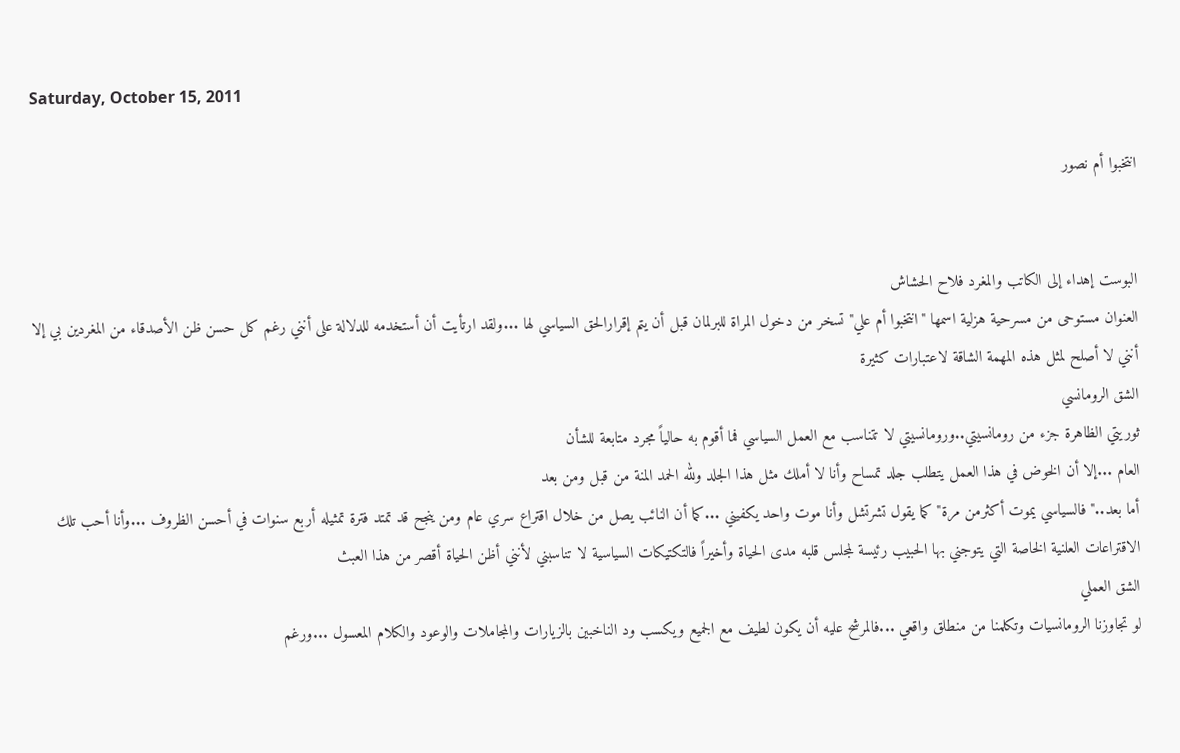Saturday, October 15, 2011

انتخبوا أم نصور


البوست إهداء إلى الكاتب والمغرد فلاح الحشاش
العنوان مستوحى من مسرحية هزلية اسمها "انتخبوا أم علي" تسخر من دخول المراة للبرلمان قبل أن يتم إقرارالحق السياسي لها ...ولقد ارتأيت أن أستخدمه للدلالة على أنني رغم كل حسن ظن الأصدقاء من المغردين بي إلا أنني لا أصلح لمثل هذه المهمة الشاقة لاعتبارات كثيرة
الشق الرومانسي
ثوريتي الظاهرة جزء من رومانسيتي..ورومانسيتي لا تتناسب مع العمل السياسي فما أقوم به حالياً مجرد متابعة للشأن
العام ...إلا أن الخوض في هذا العمل يتطلب جلد تمساح وأنا لا أملك مثل هذا الجلد ولله الحمد المنة من قبل ومن بعد
أما بعد.." فالسياسي يموت أكثرمن مرة" كما يقول تشرتشل وأنا موت واحد يكفيني ...كما أن النائب يصل من خلال اقتراع سري عام ومن ينجح قد تمتد فترة تمثيله أربع سنوات في أحسن الظروف ...وأنا أحب تلك الاقتراعات العلنية الخاصة التي يتوجني بها الحبيب رئيسة لمجلس قلبه مدى الحياة وأخيراً فالتكتيكات السياسية لا تناسبني لأنني أظن الحياة أقصر من هذا العبث
الشق العملي
لو تجاوزنا الرومانسيات وتكلمنا من منطلق واقعي ...فالمرشح عليه أن يكون لطيف مع الجميع ويكسب ود الناخبين بالزيارات والمجاملات والوعود والكلام المعسول ...ورغم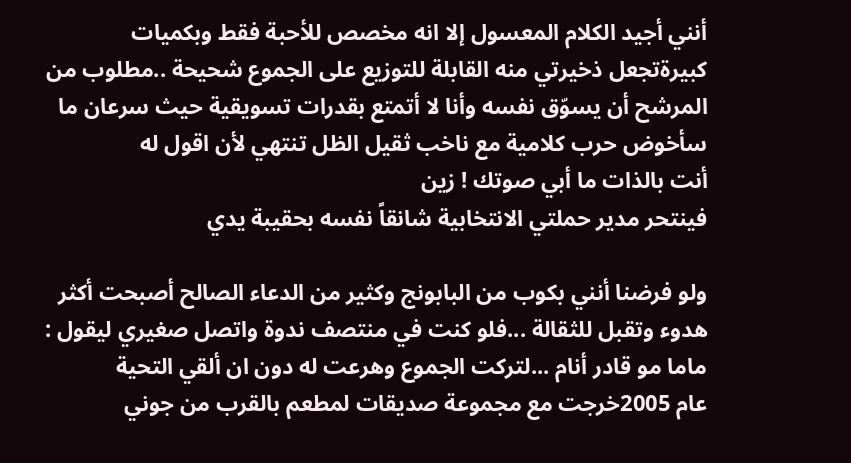أنني أجيد الكلام المعسول إلا انه مخصص للأحبة فقط وبكميات كبيرةتجعل ذخيرتي منه القابلة للتوزيع على الجموع شحيحة ..مطلوب من المرشح أن يسوّق نفسه وأنا لا أتمتع بقدرات تسويقية حيث سرعان ما سأخوض حرب كلامية مع ناخب ثقيل الظل تنتهي لأن اقول له
أنت بالذات ما أبي صوتك ! زين
فينتحر مدير حملتي الانتخابية شانقاً نفسه بحقيبة يدي

ولو فرضنا أنني بكوب من البابونج وكثير من الدعاء الصالح أصبحت أكثر هدوء وتقبل للثقالة ...فلو كنت في منتصف ندوة واتصل صغيري ليقول : ماما مو قادر أنام ...لتركت الجموع وهرعت له دون ان ألقي التحية
عام 2005خرجت مع مجموعة صديقات لمطعم بالقرب من جوني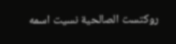روكتست الصالحية نسيت اسمه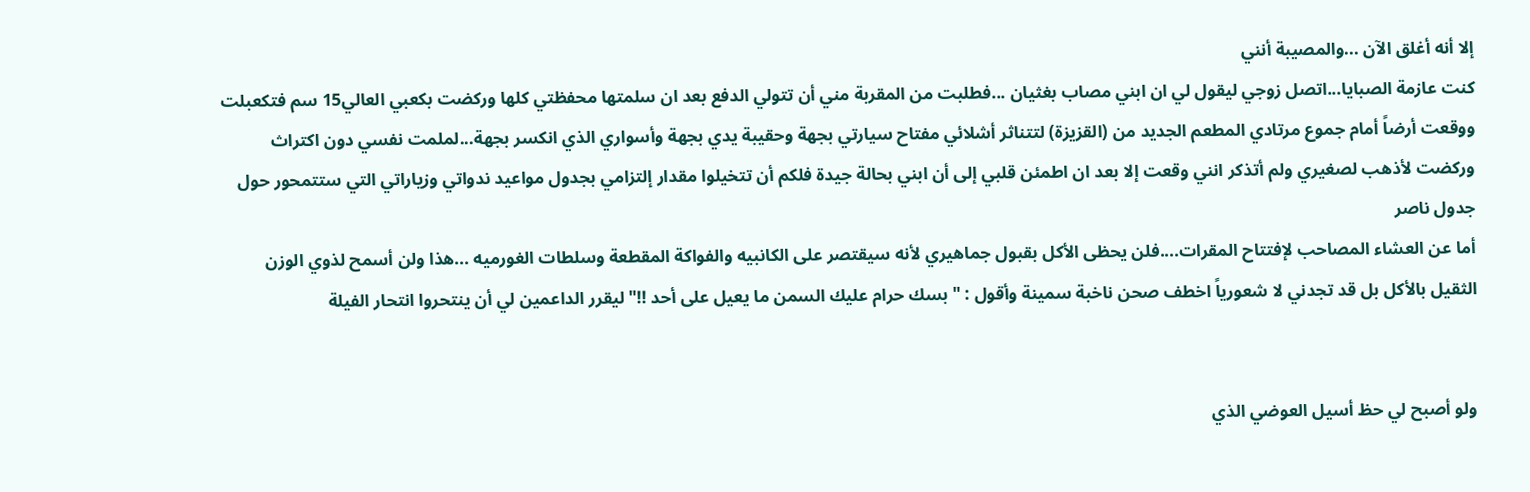إلا أنه أغلق الآن ...والمصيبة أنني
كنت عازمة الصبايا...اتصل زوجي ليقول لي ان ابني مصاب بغثيان ...فطلبت من المقربة مني أن تتولي الدفع بعد ان سلمتها محفظتي كلها وركضت بكعبي العالي15 سم فتكعبلت ووقعت أرضاً أمام جموع مرتادي المطعم الجديد من (القزيزة) لتتناثر أشلائي مفتاح سيارتي بجهة وحقيبة يدي بجهة وأسواري الذي انكسر بجهة...لملمت نفسي دون اكتراث وركضت لأذهب لصغيري ولم أتذكر انني وقعت إلا بعد ان اطمئن قلبي إلى أن ابني بحالة جيدة فلكم أن تتخيلوا مقدار إلتزامي بجدول مواعيد ندواتي وزياراتي التي ستتمحور حول جدول ناصر
أما عن العشاء المصاحب لإفتتاح المقرات....فلن يحظى الأكل بقبول جماهيري لأنه سيقتصر على الكانبيه والفواكة المقطعة وسلطات الغورميه ...هذا ولن أسمح لذوي الوزن الثقيل بالأكل بل قد تجدني لا شعورياً اخطف صحن ناخبة سمينة وأقول : " بسك حرام عليك السمن ما يعيل على أحد !!" ليقرر الداعمين لي أن ينتحروا انتحار الفيلة


ولو أصبح لي حظ أسيل العوضي الذي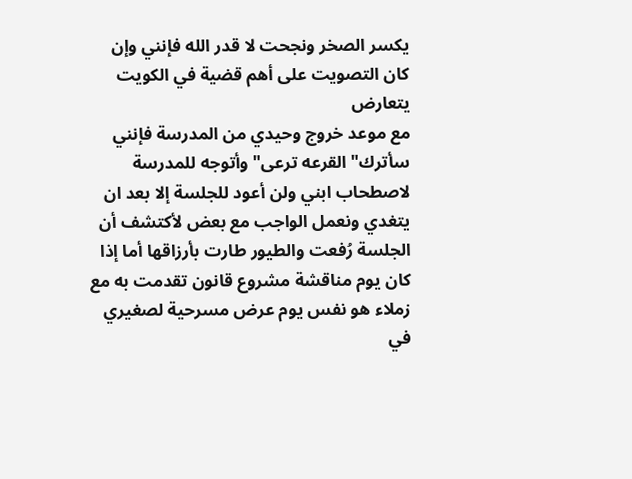يكسر الصخر ونجحت لا قدر الله فإنني وإن كان التصويت على أهم قضية في الكويت يتعارض
مع موعد خروج وحيدي من المدرسة فإنني سأترك" القرعه ترعى" وأتوجه للمدرسة لاصطحاب ابني ولن أعود للجلسة إلا بعد ان يتغدي ونعمل الواجب مع بعض لأكتشف أن الجلسة رُفعت والطيور طارت بأرزاقها أما إذا كان يوم مناقشة مشروع قانون تقدمت به مع زملاء هو نفس يوم عرض مسرحية لصغيري في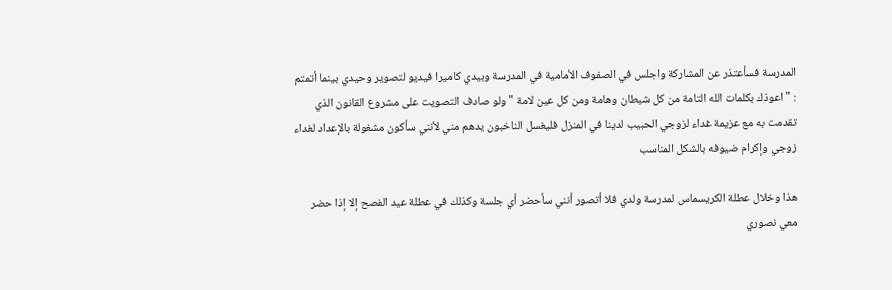المدرسة فسأعتذر عن المشاركة واجلس في الصفوف الأمامية في المدرسة وبيدي كاميرا فيديو لتصوير وحيدي بينما أتمتم : " اعوذك بكلمات الله التامة من كل شيطان وهامة ومن كل عين لامة " ولو صادف التصويت على مشروع القانون الذي تقدمت به مع عزيمة غداء لزوجي الحبيب لدينا في المنزل فليغسل الناخبون يدهم مني لأنني سأكون مشغولة بالإعداد لغداء زوجي وإكرام ضيوفه بالشكل المناسب

هذا وخلال عطلة الكريسماس لمدرسة ولدي فلا أتصور أنني سأحضر أي جلسة وكذلك في عطلة عيد الفصح إلا إذا حضر معي نصوري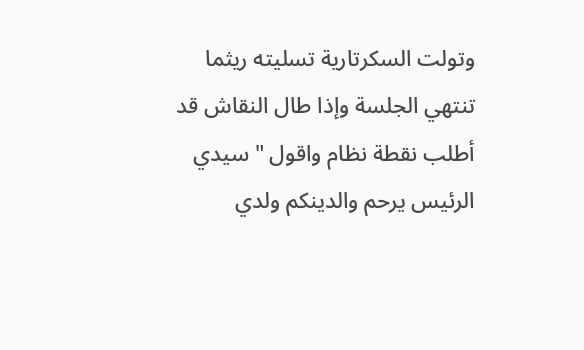وتولت السكرتارية تسليته ريثما تنتهي الجلسة وإذا طال النقاش قد أطلب نقطة نظام واقول " سيدي الرئيس يرحم والدينكم ولدي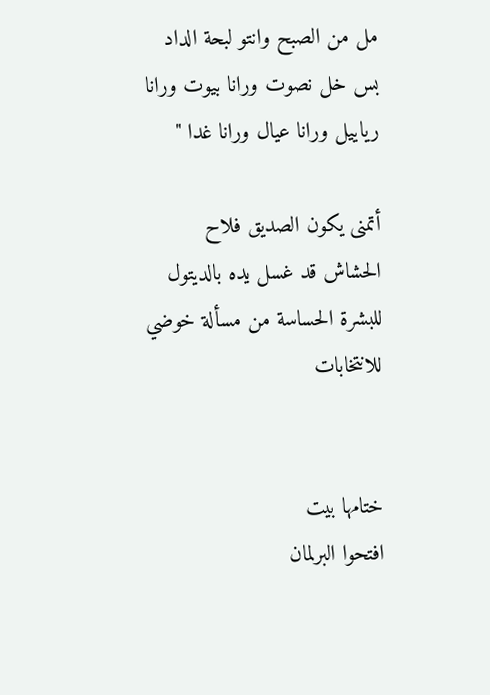مل من الصبح وانتو لبحة الداد بس خل نصوت ورانا بيوت ورانا رياييل ورانا عيال ورانا غدا "

أتمنى يكون الصديق فلاح الحشاش قد غسل يده بالديتول للبشرة الحساسة من مسألة خوضي للانتخابات


ختامها بيت
افتحوا البرلمان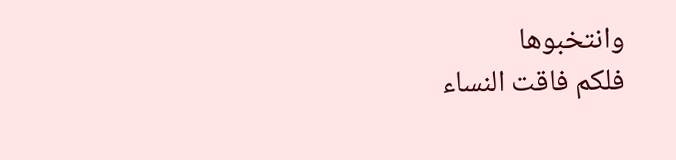وانتخبوها
فلكم فاقت النساء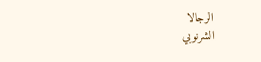الرجالا
الشرنوبي